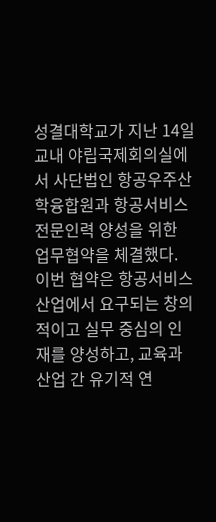성결대학교가 지난 14일 교내 야립국제회의실에서 사단법인 항공우주산학융합원과 항공서비스 전문인력 양성을 위한 업무협약을 체결했다. 이번 협약은 항공서비스 산업에서 요구되는 창의적이고 실무 중심의 인재를 양성하고, 교육과 산업 간 유기적 연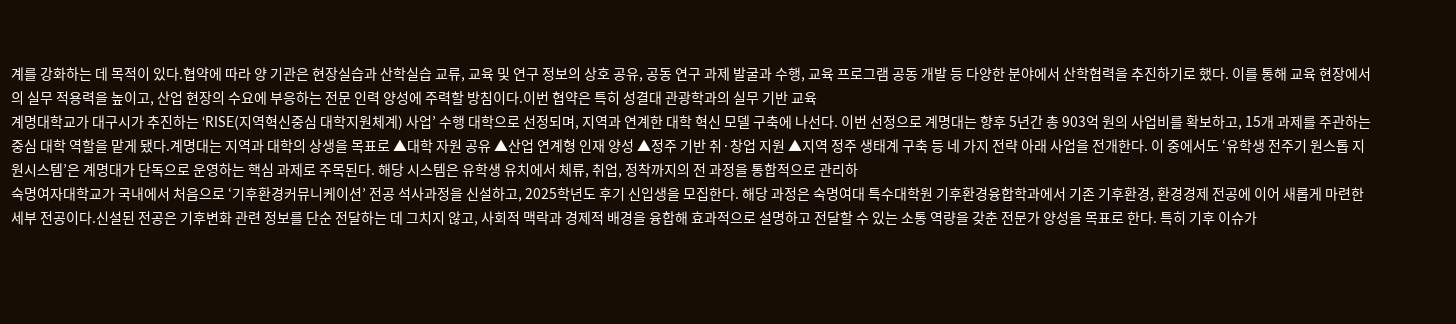계를 강화하는 데 목적이 있다.협약에 따라 양 기관은 현장실습과 산학실습 교류, 교육 및 연구 정보의 상호 공유, 공동 연구 과제 발굴과 수행, 교육 프로그램 공동 개발 등 다양한 분야에서 산학협력을 추진하기로 했다. 이를 통해 교육 현장에서의 실무 적용력을 높이고, 산업 현장의 수요에 부응하는 전문 인력 양성에 주력할 방침이다.이번 협약은 특히 성결대 관광학과의 실무 기반 교육
계명대학교가 대구시가 추진하는 ‘RISE(지역혁신중심 대학지원체계) 사업’ 수행 대학으로 선정되며, 지역과 연계한 대학 혁신 모델 구축에 나선다. 이번 선정으로 계명대는 향후 5년간 총 903억 원의 사업비를 확보하고, 15개 과제를 주관하는 중심 대학 역할을 맡게 됐다.계명대는 지역과 대학의 상생을 목표로 ▲대학 자원 공유 ▲산업 연계형 인재 양성 ▲정주 기반 취·창업 지원 ▲지역 정주 생태계 구축 등 네 가지 전략 아래 사업을 전개한다. 이 중에서도 ‘유학생 전주기 원스톱 지원시스템’은 계명대가 단독으로 운영하는 핵심 과제로 주목된다. 해당 시스템은 유학생 유치에서 체류, 취업, 정착까지의 전 과정을 통합적으로 관리하
숙명여자대학교가 국내에서 처음으로 ‘기후환경커뮤니케이션’ 전공 석사과정을 신설하고, 2025학년도 후기 신입생을 모집한다. 해당 과정은 숙명여대 특수대학원 기후환경융합학과에서 기존 기후환경, 환경경제 전공에 이어 새롭게 마련한 세부 전공이다.신설된 전공은 기후변화 관련 정보를 단순 전달하는 데 그치지 않고, 사회적 맥락과 경제적 배경을 융합해 효과적으로 설명하고 전달할 수 있는 소통 역량을 갖춘 전문가 양성을 목표로 한다. 특히 기후 이슈가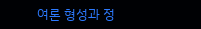여론 형성과 정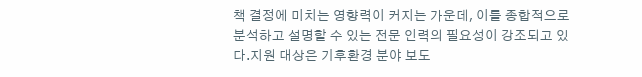책 결정에 미치는 영향력이 커지는 가운데, 이를 종합적으로 분석하고 설명할 수 있는 전문 인력의 필요성이 강조되고 있다.지원 대상은 기후환경 분야 보도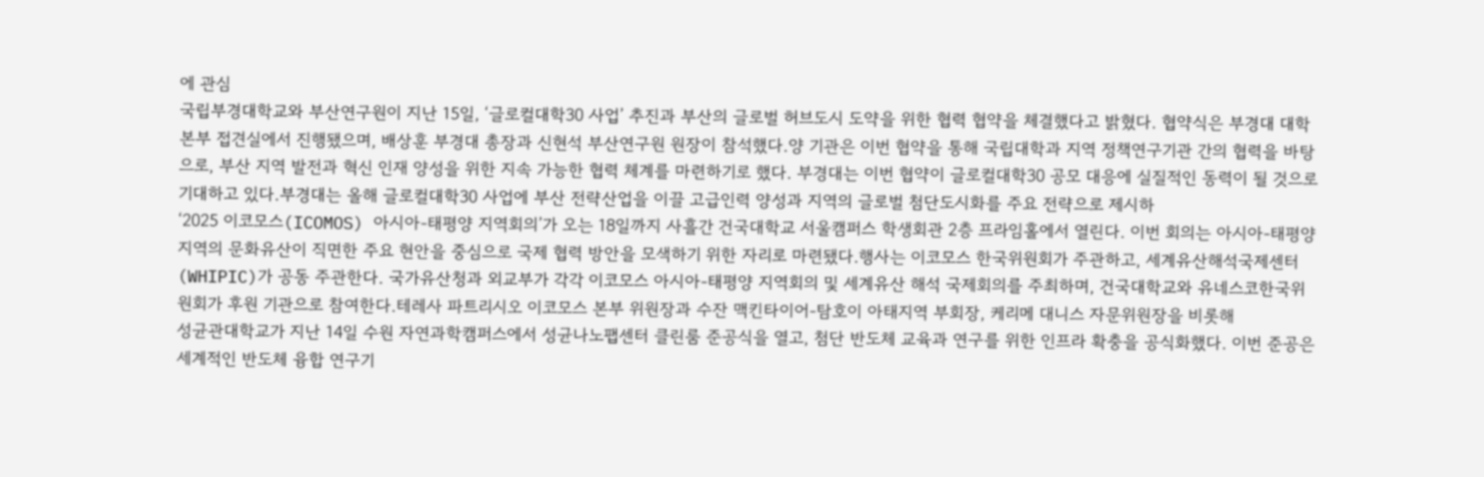에 관심
국립부경대학교와 부산연구원이 지난 15일, ‘글로컬대학30 사업’ 추진과 부산의 글로벌 허브도시 도약을 위한 협력 협약을 체결했다고 밝혔다. 협약식은 부경대 대학본부 접견실에서 진행됐으며, 배상훈 부경대 총장과 신현석 부산연구원 원장이 참석했다.양 기관은 이번 협약을 통해 국립대학과 지역 정책연구기관 간의 협력을 바탕으로, 부산 지역 발전과 혁신 인재 양성을 위한 지속 가능한 협력 체계를 마련하기로 했다. 부경대는 이번 협약이 글로컬대학30 공모 대응에 실질적인 동력이 될 것으로 기대하고 있다.부경대는 올해 글로컬대학30 사업에 부산 전략산업을 이끌 고급인력 양성과 지역의 글로벌 첨단도시화를 주요 전략으로 제시하
‘2025 이코모스(ICOMOS) 아시아-태평양 지역회의’가 오는 18일까지 사흘간 건국대학교 서울캠퍼스 학생회관 2층 프라임홀에서 열린다. 이번 회의는 아시아-태평양 지역의 문화유산이 직면한 주요 현안을 중심으로 국제 협력 방안을 모색하기 위한 자리로 마련됐다.행사는 이코모스 한국위원회가 주관하고, 세계유산해석국제센터(WHIPIC)가 공동 주관한다. 국가유산청과 외교부가 각각 이코모스 아시아-태평양 지역회의 및 세계유산 해석 국제회의를 주최하며, 건국대학교와 유네스코한국위원회가 후원 기관으로 참여한다.테레사 파트리시오 이코모스 본부 위원장과 수잔 맥킨타이어-탐호이 아태지역 부회장, 케리메 대니스 자문위원장을 비롯해
성균관대학교가 지난 14일 수원 자연과학캠퍼스에서 성균나노팹센터 클린룸 준공식을 열고, 첨단 반도체 교육과 연구를 위한 인프라 확충을 공식화했다. 이번 준공은 세계적인 반도체 융합 연구기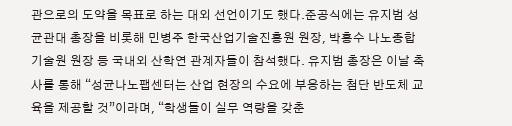관으로의 도약을 목표로 하는 대외 선언이기도 했다.준공식에는 유지범 성균관대 총장을 비롯해 민병주 한국산업기술진흥원 원장, 박흥수 나노종합기술원 원장 등 국내외 산학연 관계자들이 참석했다. 유지범 총장은 이날 축사를 통해 “성균나노팹센터는 산업 현장의 수요에 부응하는 첨단 반도체 교육을 제공할 것”이라며, “학생들이 실무 역량을 갖춘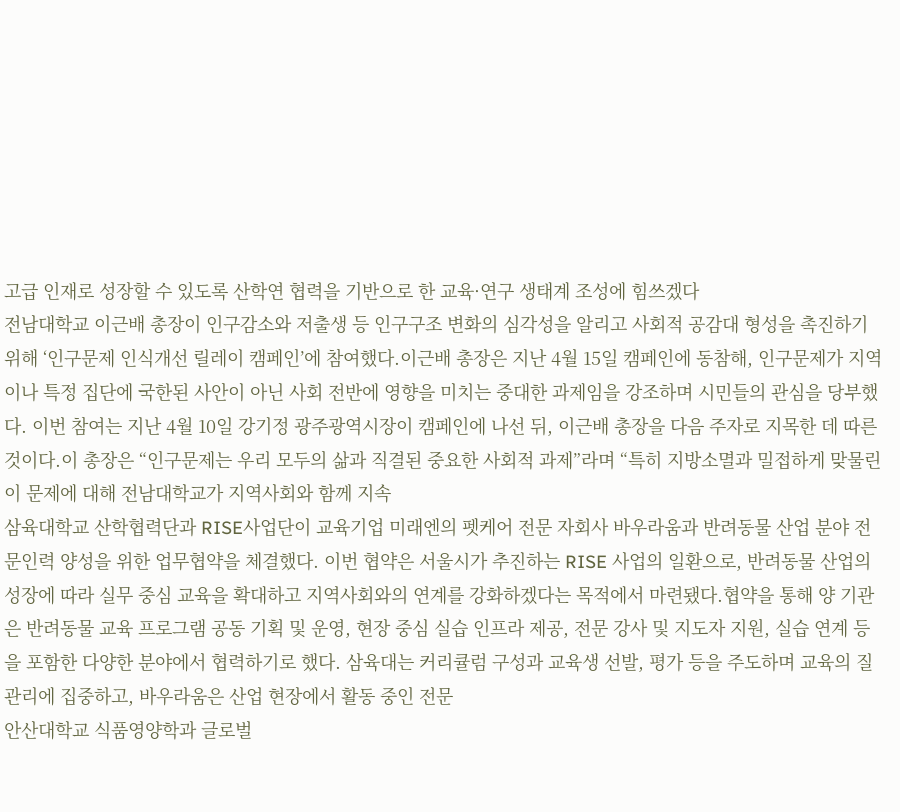고급 인재로 성장할 수 있도록 산학연 협력을 기반으로 한 교육·연구 생태계 조성에 힘쓰겠다
전남대학교 이근배 총장이 인구감소와 저출생 등 인구구조 변화의 심각성을 알리고 사회적 공감대 형성을 촉진하기 위해 ‘인구문제 인식개선 릴레이 캠페인’에 참여했다.이근배 총장은 지난 4월 15일 캠페인에 동참해, 인구문제가 지역이나 특정 집단에 국한된 사안이 아닌 사회 전반에 영향을 미치는 중대한 과제임을 강조하며 시민들의 관심을 당부했다. 이번 참여는 지난 4월 10일 강기정 광주광역시장이 캠페인에 나선 뒤, 이근배 총장을 다음 주자로 지목한 데 따른 것이다.이 총장은 “인구문제는 우리 모두의 삶과 직결된 중요한 사회적 과제”라며 “특히 지방소멸과 밀접하게 맞물린 이 문제에 대해 전남대학교가 지역사회와 함께 지속
삼육대학교 산학협력단과 RISE사업단이 교육기업 미래엔의 펫케어 전문 자회사 바우라움과 반려동물 산업 분야 전문인력 양성을 위한 업무협약을 체결했다. 이번 협약은 서울시가 추진하는 RISE 사업의 일환으로, 반려동물 산업의 성장에 따라 실무 중심 교육을 확대하고 지역사회와의 연계를 강화하겠다는 목적에서 마련됐다.협약을 통해 양 기관은 반려동물 교육 프로그램 공동 기획 및 운영, 현장 중심 실습 인프라 제공, 전문 강사 및 지도자 지원, 실습 연계 등을 포함한 다양한 분야에서 협력하기로 했다. 삼육대는 커리큘럼 구성과 교육생 선발, 평가 등을 주도하며 교육의 질 관리에 집중하고, 바우라움은 산업 현장에서 활동 중인 전문
안산대학교 식품영양학과 글로벌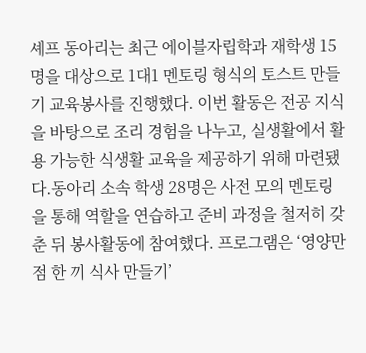셰프 동아리는 최근 에이블자립학과 재학생 15명을 대상으로 1대1 멘토링 형식의 토스트 만들기 교육봉사를 진행했다. 이번 활동은 전공 지식을 바탕으로 조리 경험을 나누고, 실생활에서 활용 가능한 식생활 교육을 제공하기 위해 마련됐다.동아리 소속 학생 28명은 사전 모의 멘토링을 통해 역할을 연습하고 준비 과정을 철저히 갖춘 뒤 봉사활동에 참여했다. 프로그램은 ‘영양만점 한 끼 식사 만들기’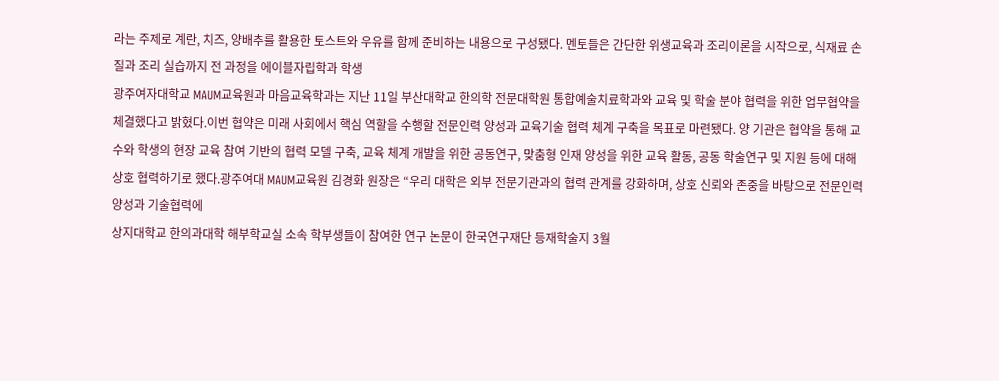라는 주제로 계란, 치즈, 양배추를 활용한 토스트와 우유를 함께 준비하는 내용으로 구성됐다. 멘토들은 간단한 위생교육과 조리이론을 시작으로, 식재료 손질과 조리 실습까지 전 과정을 에이블자립학과 학생
광주여자대학교 MAUM교육원과 마음교육학과는 지난 11일 부산대학교 한의학 전문대학원 통합예술치료학과와 교육 및 학술 분야 협력을 위한 업무협약을 체결했다고 밝혔다.이번 협약은 미래 사회에서 핵심 역할을 수행할 전문인력 양성과 교육기술 협력 체계 구축을 목표로 마련됐다. 양 기관은 협약을 통해 교수와 학생의 현장 교육 참여 기반의 협력 모델 구축, 교육 체계 개발을 위한 공동연구, 맞춤형 인재 양성을 위한 교육 활동, 공동 학술연구 및 지원 등에 대해 상호 협력하기로 했다.광주여대 MAUM교육원 김경화 원장은 “우리 대학은 외부 전문기관과의 협력 관계를 강화하며, 상호 신뢰와 존중을 바탕으로 전문인력 양성과 기술협력에
상지대학교 한의과대학 해부학교실 소속 학부생들이 참여한 연구 논문이 한국연구재단 등재학술지 3월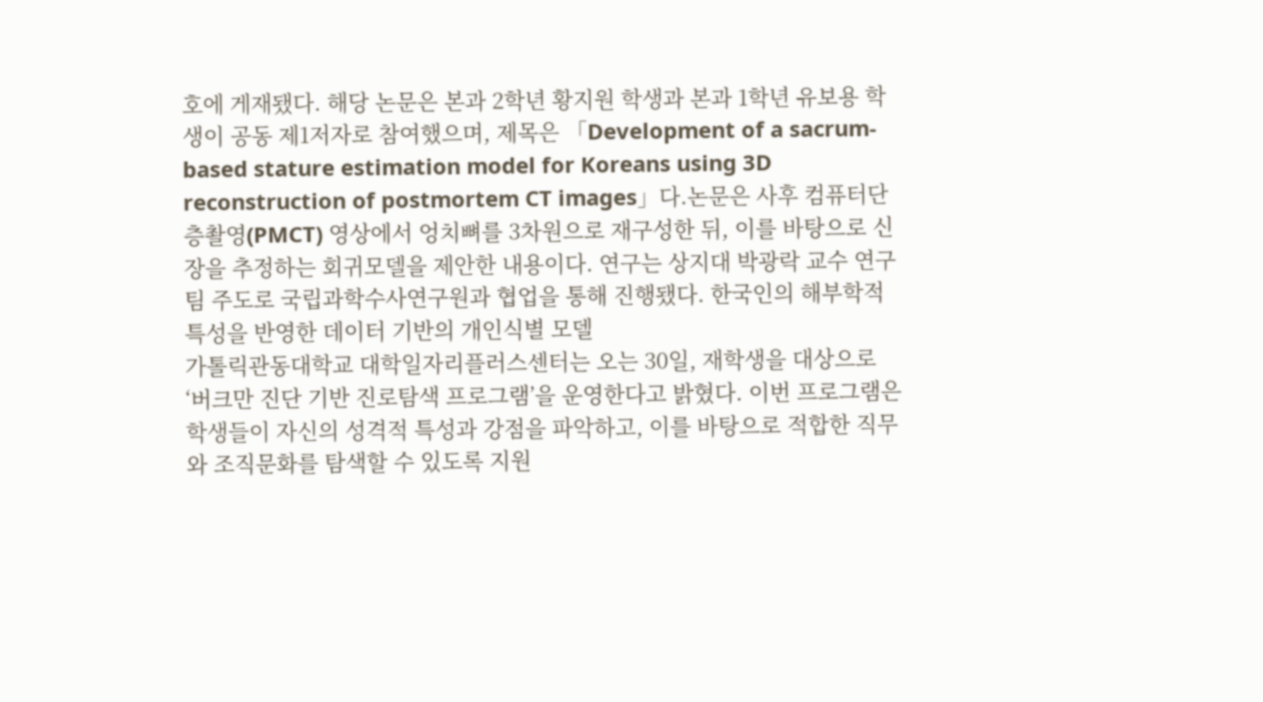호에 게재됐다. 해당 논문은 본과 2학년 황지원 학생과 본과 1학년 유보용 학생이 공동 제1저자로 참여했으며, 제목은 「Development of a sacrum-based stature estimation model for Koreans using 3D reconstruction of postmortem CT images」다.논문은 사후 컴퓨터단층촬영(PMCT) 영상에서 엉치뼈를 3차원으로 재구성한 뒤, 이를 바탕으로 신장을 추정하는 회귀모델을 제안한 내용이다. 연구는 상지대 박광락 교수 연구팀 주도로 국립과학수사연구원과 협업을 통해 진행됐다. 한국인의 해부학적 특성을 반영한 데이터 기반의 개인식별 모델
가톨릭관동대학교 대학일자리플러스센터는 오는 30일, 재학생을 대상으로 ‘버크만 진단 기반 진로탐색 프로그램’을 운영한다고 밝혔다. 이번 프로그램은 학생들이 자신의 성격적 특성과 강점을 파악하고, 이를 바탕으로 적합한 직무와 조직문화를 탐색할 수 있도록 지원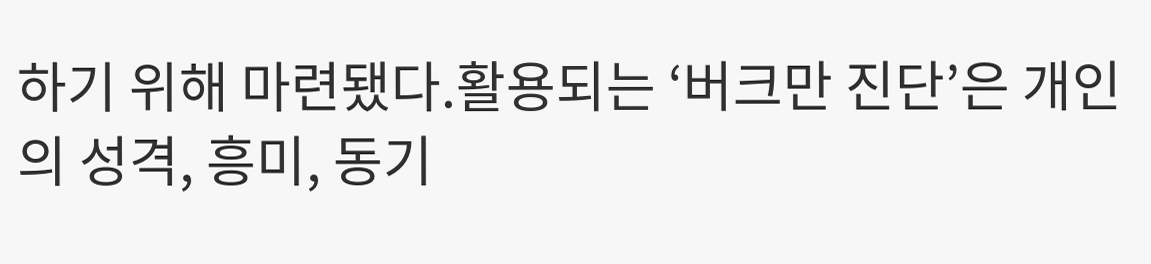하기 위해 마련됐다.활용되는 ‘버크만 진단’은 개인의 성격, 흥미, 동기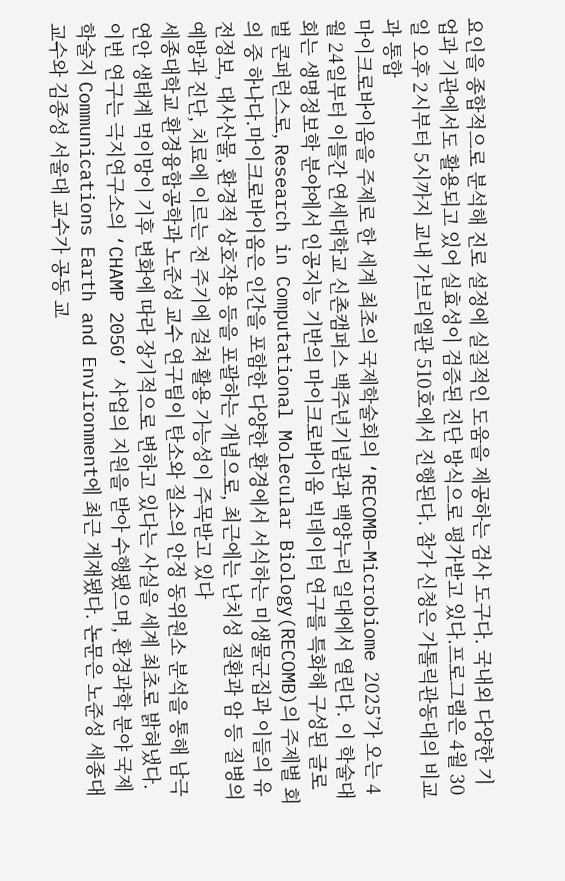요인을 종합적으로 분석해 진로 설정에 실질적인 도움을 제공하는 검사 도구다. 국내외 다양한 기업과 기관에서도 활용되고 있어 실효성이 검증된 진단 방식으로 평가받고 있다.프로그램은 4월 30일 오후 2시부터 5시까지 교내 가브리엘관 510호에서 진행된다. 참가 신청은 가톨릭관동대의 비교과 통합
마이크로바이옴을 주제로 한 세계 최초의 국제학술회의 ‘RECOMB–Microbiome 2025’가 오는 4월 24일부터 이틀간 연세대학교 신촌캠퍼스 백주년기념관과 백양누리 일대에서 열린다. 이 학술대회는 생명정보학 분야에서 인공지능 기반의 마이크로바이옴 빅데이터 연구를 특화해 구성된 글로벌 콘퍼런스로, Research in Computational Molecular Biology(RECOMB)의 주제별 회의 중 하나다.마이크로바이옴은 인간을 포함한 다양한 환경에서 서식하는 미생물군집과 이들의 유전정보, 대사산물, 환경적 상호작용 등을 포괄하는 개념으로, 최근에는 난치성 질환과 암 등 질병의 예방과 진단, 치료에 이르는 전 주기에 걸쳐 활용 가능성이 주목받고 있다
세종대학교 환경융합공학과 노준성 교수 연구팀이 탄소와 질소의 안정 동위원소 분석을 통해 남극 연안 생태계 먹이망이 기후 변화에 따라 장기적으로 변하고 있다는 사실을 세계 최초로 밝혀냈다.이번 연구는 극지연구소의 ‘CHAMP 2050’ 사업의 지원을 받아 수행됐으며, 환경과학 분야 국제 학술지 Communications Earth and Environment에 최근 게재됐다. 논문은 노준성 세종대 교수와 김종성 서울대 교수가 공동 교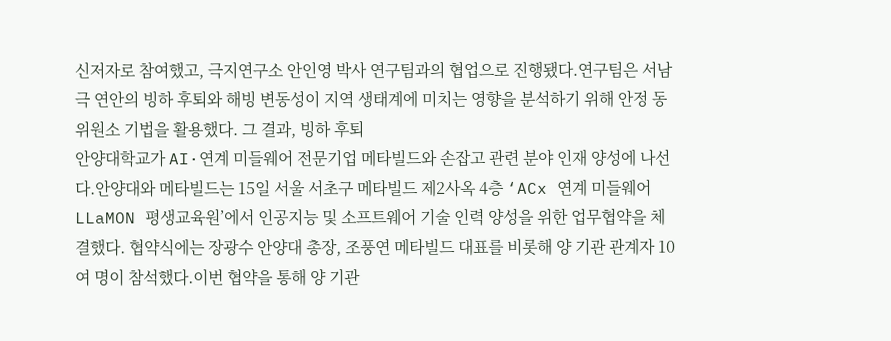신저자로 참여했고, 극지연구소 안인영 박사 연구팀과의 협업으로 진행됐다.연구팀은 서남극 연안의 빙하 후퇴와 해빙 변동성이 지역 생태계에 미치는 영향을 분석하기 위해 안정 동위원소 기법을 활용했다. 그 결과, 빙하 후퇴
안양대학교가 AI·연계 미들웨어 전문기업 메타빌드와 손잡고 관련 분야 인재 양성에 나선다.안양대와 메타빌드는 15일 서울 서초구 메타빌드 제2사옥 4층 ‘ACx 연계 미들웨어 LLaMON 평생교육원’에서 인공지능 및 소프트웨어 기술 인력 양성을 위한 업무협약을 체결했다. 협약식에는 장광수 안양대 총장, 조풍연 메타빌드 대표를 비롯해 양 기관 관계자 10여 명이 참석했다.이번 협약을 통해 양 기관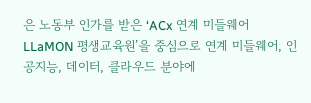은 노동부 인가를 받은 ‘ACx 연계 미들웨어 LLaMON 평생교육원’을 중심으로 연계 미들웨어, 인공지능, 데이터, 클라우드 분야에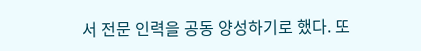서 전문 인력을 공동 양성하기로 했다. 또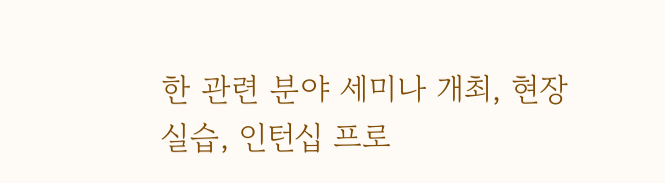한 관련 분야 세미나 개최, 현장실습, 인턴십 프로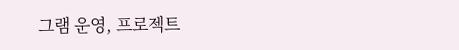그램 운영, 프로젝트